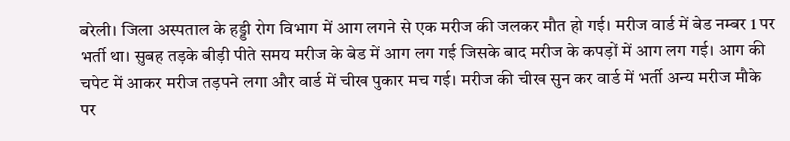बरेली। जिला अस्पताल के हड्डी रोग विभाग में आग लगने से एक मरीज की जलकर मौत हो गई। मरीज वार्ड में बेड नम्बर 1 पर भर्ती था। सुबह तड़के बीड़ी पीते समय मरीज के बेड में आग लग गई जिसके बाद मरीज के कपड़ों में आग लग गई। आग की चपेट में आकर मरीज तड़पने लगा और वार्ड में चीख पुकार मच गई। मरीज की चीख सुन कर वार्ड में भर्ती अन्य मरीज मौके पर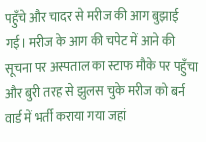पहुँचे और चादर से मरीज की आग बुझाई गई। मरीज के आग की चपेट में आने की सूचना पर अस्पताल का स्टाफ मौके पर पहुँचा और बुरी तरह से झुलस चुके मरीज को बर्न वार्ड में भर्ती कराया गया जहां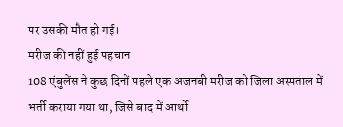पर उसकी मौत हो गई।
मरीज की नहीं हुई पहचान
108 एंबुलेंस ने कुछ दिनों पहले एक अजनबी मरीज को जिला अस्पताल में भर्ती कराया गया था, जिसे बाद में आर्थो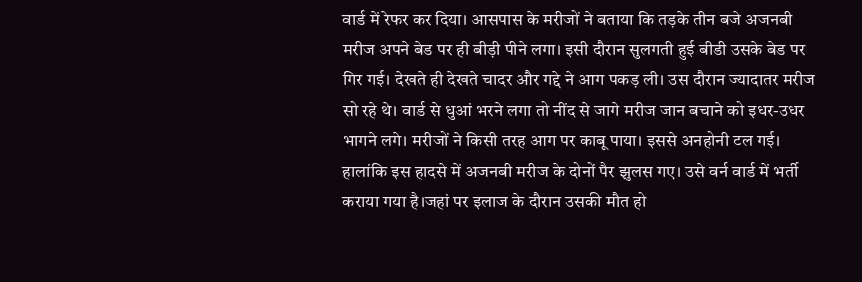वार्ड में रेफर कर दिया। आसपास के मरीजों ने बताया कि तड़के तीन बजे अजनबी मरीज अपने बेड पर ही बीड़ी पीने लगा। इसी दौरान सुलगती हुई बीडी उसके बेड पर गिर गई। देखते ही देखते चादर और गद्दे ने आग पकड़ ली। उस दौरान ज्यादातर मरीज सो रहे थे। वार्ड से धुआं भरने लगा तो नींद से जागे मरीज जान बचाने को इधर-उधर भागने लगे। मरीजों ने किसी तरह आग पर काबू पाया। इससे अनहोनी टल गई। हालांकि इस हादसे में अजनबी मरीज के दोनों पैर झुलस गए। उसे वर्न वार्ड में भर्ती कराया गया है।जहां पर इलाज के दौरान उसकी मौत हो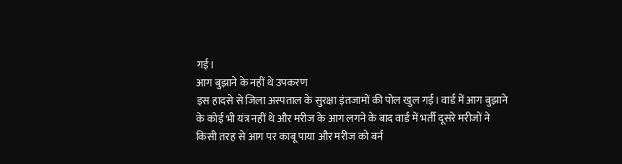गई।
आग बुझाने के नहीं थे उपकरण
इस हादसे से जिला अस्पताल के सुरक्षा इंतजामों की पोल खुल गई। वार्ड में आग बुझाने के कोई भी यंत्र नहीं थे और मरीज के आग लगने के बाद वार्ड में भर्ती दूसरे मरीजों ने किसी तरह से आग पर काबू पाया और मरीज को बर्न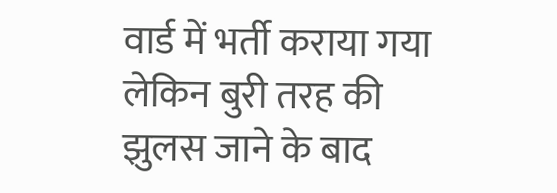वार्ड में भर्ती कराया गया लेकिन बुरी तरह की झुलस जाने के बाद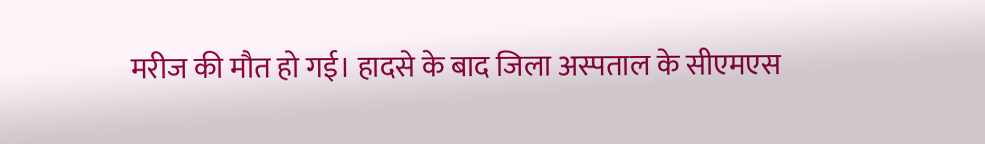मरीज की मौत हो गई। हादसे के बाद जिला अस्पताल के सीएमएस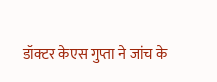डॉक्टर केएस गुप्ता ने जांच के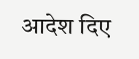आदेश दिए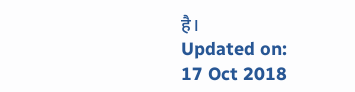है।
Updated on:
17 Oct 2018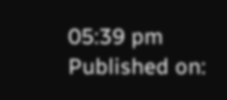05:39 pm
Published on: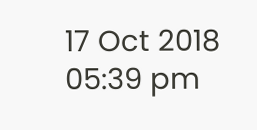17 Oct 2018 05:39 pm